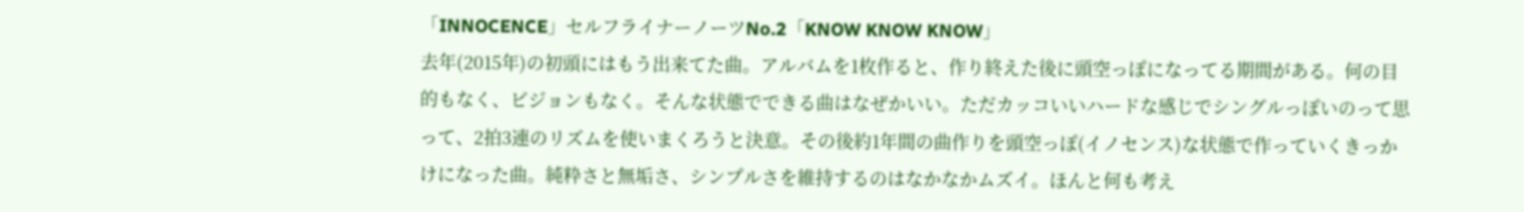「INNOCENCE」セルフライナーノーツNo.2「KNOW KNOW KNOW」
去年(2015年)の初頭にはもう出来てた曲。アルバムを1枚作ると、作り終えた後に頭空っぽになってる期間がある。何の目的もなく、ビジョンもなく。そんな状態でできる曲はなぜかいい。ただカッコいいハードな感じでシングルっぽいのって思って、2拍3連のリズムを使いまくろうと決意。その後約1年間の曲作りを頭空っぽ(イノセンス)な状態で作っていくきっかけになった曲。純粋さと無垢さ、シンプルさを維持するのはなかなかムズイ。ほんと何も考え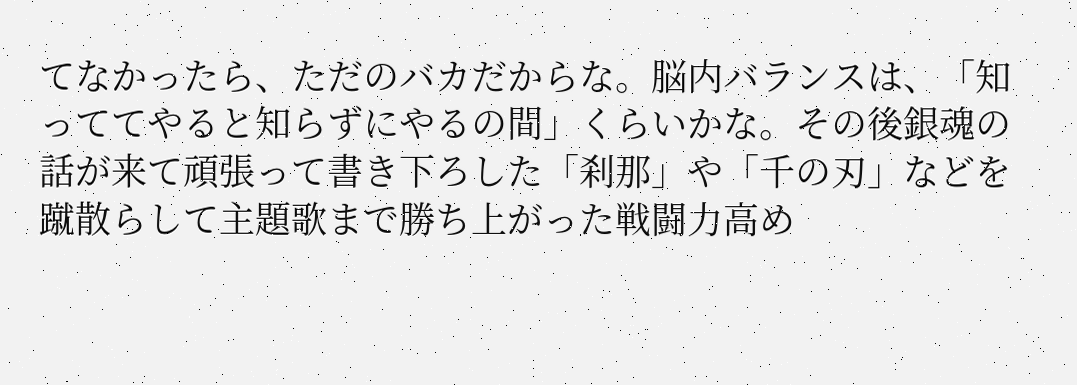てなかったら、ただのバカだからな。脳内バランスは、「知っててやると知らずにやるの間」くらいかな。その後銀魂の話が来て頑張って書き下ろした「刹那」や「千の刃」などを蹴散らして主題歌まで勝ち上がった戦闘力高め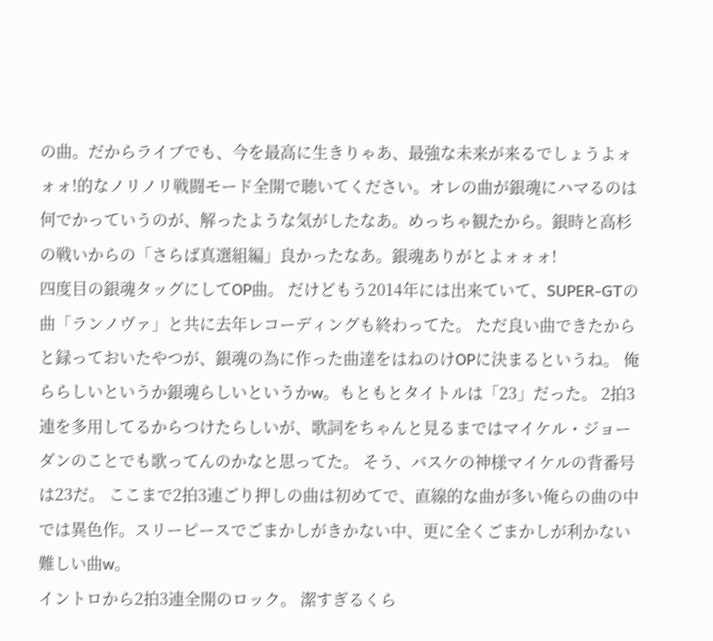の曲。だからライブでも、今を最高に生きりゃあ、最強な未来が来るでしょうよォォォ!的なノリノリ戦闘モード全開で聴いてください。オレの曲が銀魂にハマるのは何でかっていうのが、解ったような気がしたなあ。めっちゃ観たから。銀時と高杉の戦いからの「さらば真選組編」良かったなあ。銀魂ありがとよォォォ!
四度目の銀魂タッグにしてOP曲。 だけどもう2014年には出来ていて、SUPER-GTの曲「ランノヴァ」と共に去年レコーディングも終わってた。 ただ良い曲できたからと録っておいたやつが、銀魂の為に作った曲達をはねのけOPに決まるというね。 俺ららしいというか銀魂らしいというかw。もともとタイトルは「23」だった。 2拍3連を多用してるからつけたらしいが、歌詞をちゃんと見るまではマイケル・ジョーダンのことでも歌ってんのかなと思ってた。 そう、バスケの神様マイケルの背番号は23だ。 ここまで2拍3連ごり押しの曲は初めてで、直線的な曲が多い俺らの曲の中では異色作。スリーピースでごまかしがきかない中、更に全くごまかしが利かない難しい曲w。
イントロから2拍3連全開のロック。 潔すぎるくら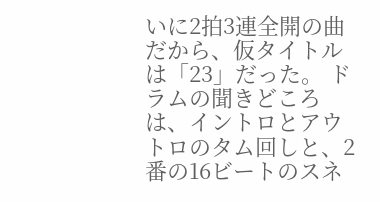いに2拍3連全開の曲だから、仮タイトルは「23」だった。 ドラムの聞きどころは、イントロとアウトロのタム回しと、2番の16ビートのスネ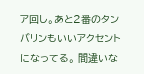ア回し。あと2番のタンバリンもいいアクセントになってる。 間違いな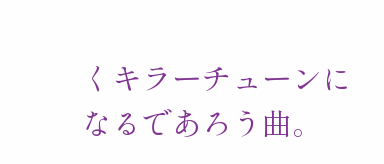くキラーチューンになるであろう曲。